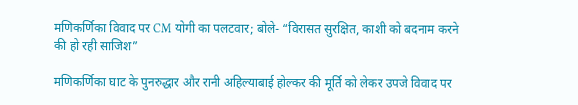मणिकर्णिका विवाद पर CM योगी का पलटवार; बोले- “विरासत सुरक्षित, काशी को बदनाम करने की हो रही साजिश”

मणिकर्णिका घाट के पुनरुद्धार और रानी अहिल्याबाई होल्कर की मूर्ति को लेकर उपजे विवाद पर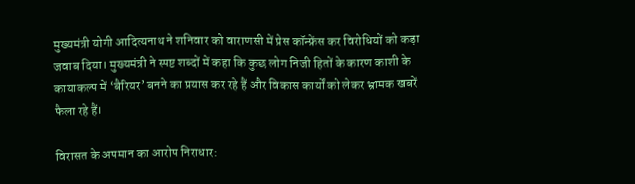मुख्यमंत्री योगी आदित्यनाथ ने शनिवार को वाराणसी में प्रेस कॉन्फ्रेंस कर विरोधियों को कड़ा जवाब दिया। मुख्यमंत्री ने स्पष्ट शब्दों में कहा कि कुछ लोग निजी हितों के कारण काशी के कायाकल्प में ‘बैरियर’ बनने का प्रयास कर रहे हैं और विकास कार्यों को लेकर भ्रामक खबरें फैला रहे हैं।

विरासत के अपमान का आरोप निराधार: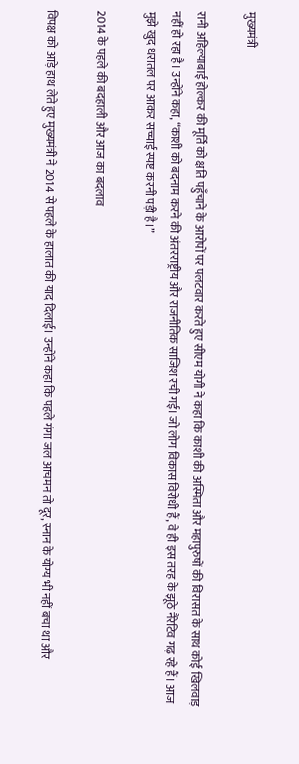मुख्यमंत्री

रानी अहिल्याबाई होल्कर की मूर्ति को क्षति पहुँचाने के आरोपों पर पलटवार करते हुए सीएम योगी ने कहा कि काशी की अस्मिता और महापुरुषों की विरासत के साथ कोई खिलवाड़ नहीं हो रहा है। उन्होंने कहा, “काशी को बदनाम करने की अंतरराष्ट्रीय और राजनीतिक साजिश रची गई। जो लोग विकास विरोधी हैं, वे ही इस तरह के झूठे नैरेटिव गढ़ रहे हैं। आज मुझे खुद धरातल पर आकर सच्चाई स्पष्ट करनी पड़ी है।”

2014 के पहले की बदहाली और आज का बदलाव

विपक्ष को आड़े हाथ लेते हुए मुख्यमंत्री ने 2014 से पहले के हालात की याद दिलाई। उन्होंने कहा कि पहले गंगा जल आचमन तो दूर, स्नान के योग्य भी नहीं बचा था और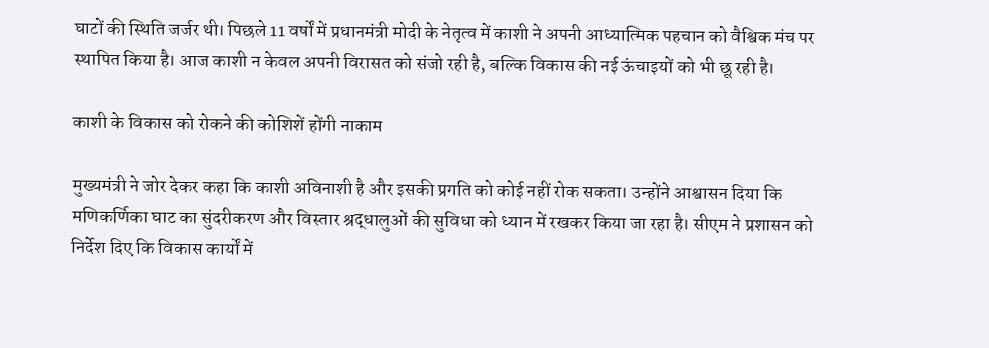घाटों की स्थिति जर्जर थी। पिछले 11 वर्षों में प्रधानमंत्री मोदी के नेतृत्व में काशी ने अपनी आध्यात्मिक पहचान को वैश्विक मंच पर स्थापित किया है। आज काशी न केवल अपनी विरासत को संजो रही है, बल्कि विकास की नई ऊंचाइयों को भी छू रही है।

काशी के विकास को रोकने की कोशिशें होंगी नाकाम

मुख्यमंत्री ने जोर देकर कहा कि काशी अविनाशी है और इसकी प्रगति को कोई नहीं रोक सकता। उन्होंने आश्वासन दिया कि मणिकर्णिका घाट का सुंदरीकरण और विस्तार श्रद्धालुओं की सुविधा को ध्यान में रखकर किया जा रहा है। सीएम ने प्रशासन को निर्देश दिए कि विकास कार्यों में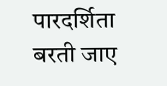पारदर्शिता बरती जाए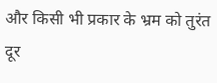और किसी भी प्रकार के भ्रम को तुरंत दूर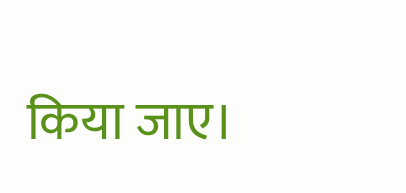किया जाए।